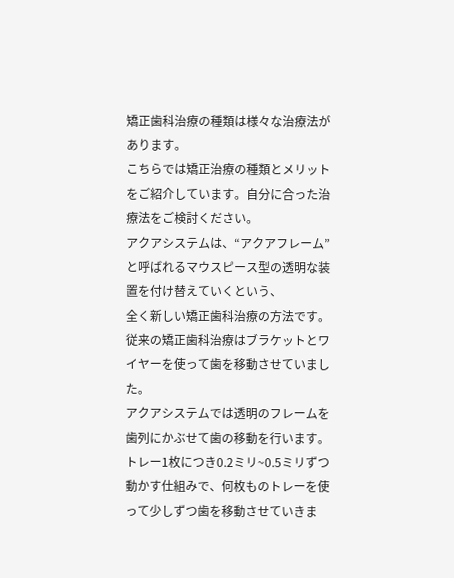矯正歯科治療の種類は様々な治療法があります。
こちらでは矯正治療の種類とメリットをご紹介しています。自分に合った治療法をご検討ください。
アクアシステムは、“アクアフレーム”と呼ばれるマウスピース型の透明な装置を付け替えていくという、
全く新しい矯正歯科治療の方法です。
従来の矯正歯科治療はブラケットとワイヤーを使って歯を移動させていました。
アクアシステムでは透明のフレームを歯列にかぶせて歯の移動を行います。トレー1枚につき0.2ミリ~0.5ミリずつ動かす仕組みで、何枚ものトレーを使って少しずつ歯を移動させていきま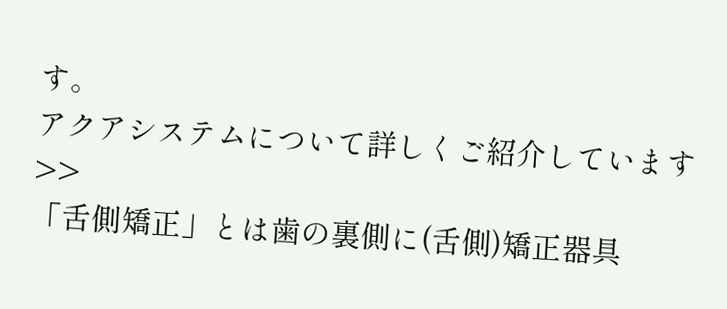す。
アクアシステムについて詳しくご紹介しています>>
「舌側矯正」とは歯の裏側に(舌側)矯正器具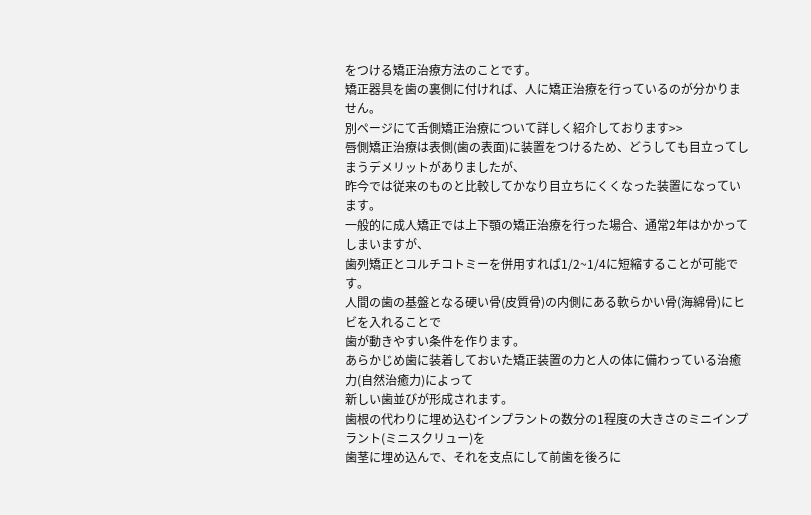をつける矯正治療方法のことです。
矯正器具を歯の裏側に付ければ、人に矯正治療を行っているのが分かりません。
別ページにて舌側矯正治療について詳しく紹介しております>>
唇側矯正治療は表側(歯の表面)に装置をつけるため、どうしても目立ってしまうデメリットがありましたが、
昨今では従来のものと比較してかなり目立ちにくくなった装置になっています。
一般的に成人矯正では上下顎の矯正治療を行った場合、通常2年はかかってしまいますが、
歯列矯正とコルチコトミーを併用すれば1/2~1/4に短縮することが可能です。
人間の歯の基盤となる硬い骨(皮質骨)の内側にある軟らかい骨(海綿骨)にヒビを入れることで
歯が動きやすい条件を作ります。
あらかじめ歯に装着しておいた矯正装置の力と人の体に備わっている治癒力(自然治癒力)によって
新しい歯並びが形成されます。
歯根の代わりに埋め込むインプラントの数分の1程度の大きさのミニインプラント(ミニスクリュー)を
歯茎に埋め込んで、それを支点にして前歯を後ろに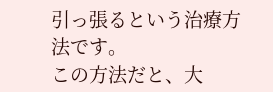引っ張るという治療方法です。
この方法だと、大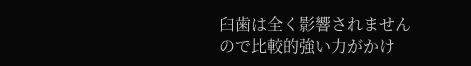臼歯は全く影響されませんので比較的強い力がかけ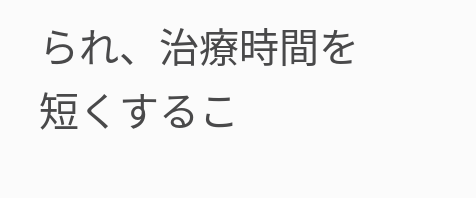られ、治療時間を短くするこ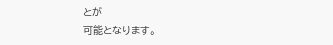とが
可能となります。